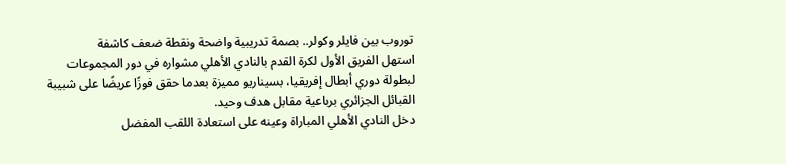توروب بين فايلر وكولر.. بصمة تدريبية واضحة ونقطة ضعف كاشفة
استهل الفريق الأول لكرة القدم بالنادي الأهلي مشواره في دور المجموعات لبطولة دوري أبطال إفريقيا، بسيناريو مميزة بعدما حقق فوزًا عريضًا على شبيبة القبائل الجزائري برباعية مقابل هدف وحيد.
دخل النادي الأهلي المباراة وعينه على استعادة اللقب المفضل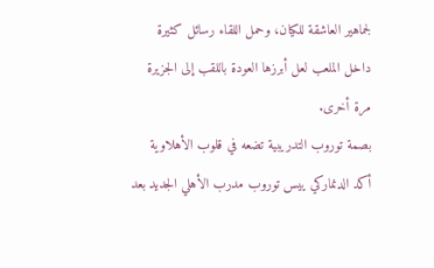لجماهير العاشقة للكيان، وحمل اللقاء رسائل كثيرة داخل الملعب لعل أبرزها العودة باللقب إلى الجزيرة مرة أخرى.
بصمة توروب التدريبية تضعه في قلوب الأهلاوية
أكد الدنماركي ييس توروب مدرب الأهلي الجديد بعد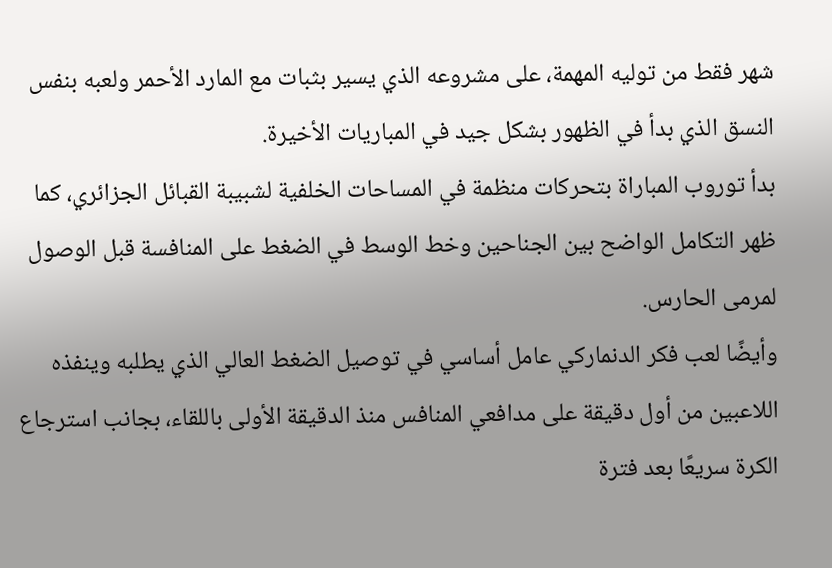شهر فقط من توليه المهمة، على مشروعه الذي يسير بثبات مع المارد الأحمر ولعبه بنفس النسق الذي بدأ في الظهور بشكل جيد في المباريات الأخيرة.
بدأ توروب المباراة بتحركات منظمة في المساحات الخلفية لشبيبة القبائل الجزائري، كما ظهر التكامل الواضح بين الجناحين وخط الوسط في الضغط على المنافسة قبل الوصول لمرمى الحارس.
وأيضًا لعب فكر الدنماركي عامل أساسي في توصيل الضغط العالي الذي يطلبه وينفذه اللاعبين من أول دقيقة على مدافعي المنافس منذ الدقيقة الأولى باللقاء، بجانب استرجاع الكرة سريعًا بعد فترة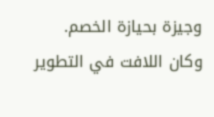وجيزة بحيازة الخصم.
وكان اللافت في التطوير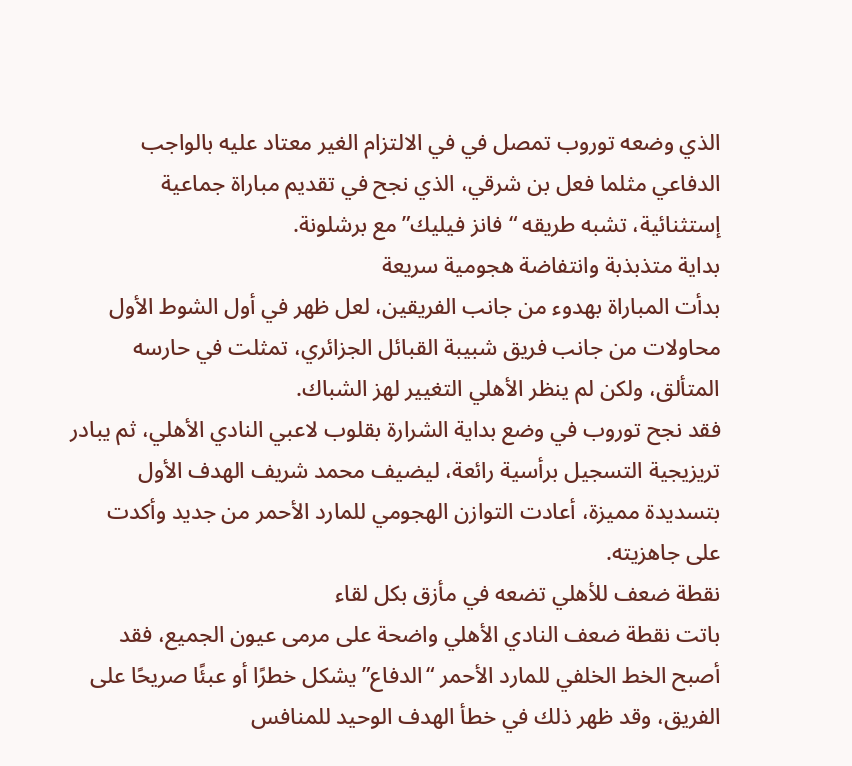الذي وضعه توروب تمصل في في الالتزام الغير معتاد عليه بالواجب الدفاعي مثلما فعل بن شرقي، الذي نجح في تقديم مباراة جماعية إستثنائية، تشبه طريقه “فانز فيليك” مع برشلونة.
بداية متذبذبة وانتفاضة هجومية سريعة
بدأت المباراة بهدوء من جانب الفريقين، لعل ظهر في أول الشوط الأول محاولات من جانب فريق شبيبة القبائل الجزائري، تمثلت في حارسه المتألق، ولكن لم ينظر الأهلي التغيير لهز الشباك.
فقد نجح توروب في وضع بداية الشرارة بقلوب لاعبي النادي الأهلي، ثم يبادر تريزيجية التسجيل برأسية رائعة، ليضيف محمد شريف الهدف الأول بتسديدة مميزة، أعادت التوازن الهجومي للمارد الأحمر من جديد وأكدت على جاهزيته.
نقطة ضعف للأهلي تضعه في مأزق بكل لقاء
باتت نقطة ضعف النادي الأهلي واضحة على مرمى عيون الجميع، فقد أصبح الخط الخلفي للمارد الأحمر “الدفاع” يشكل خطرًا أو عبئًا صريحًا على الفريق، وقد ظهر ذلك في خطأ الهدف الوحيد للمنافس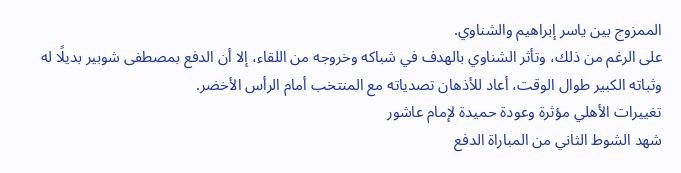الممزوج بين ياسر إبراهيم والشناوي.
على الرغم من ذلك، وتأثر الشناوي بالهدف في شباكه وخروجه من اللقاء، إلا أن الدفع بمصطفى شوبير بديلًا له وثباته الكبير طوال الوقت، أعاد للأذهان تصدياته مع المنتخب أمام الرأس الأخضر.
تغييرات الأهلي مؤثرة وعودة حميدة لإمام عاشور
شهد الشوط الثاني من المباراة الدفع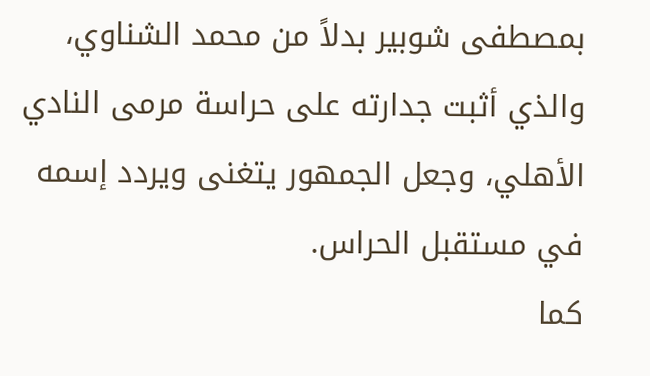بمصطفى شوبير بدلاً من محمد الشناوي، والذي أثبت جدارته على حراسة مرمى النادي الأهلي، وجعل الجمهور يتغنى ويردد إسمه في مستقبل الحراس.
كما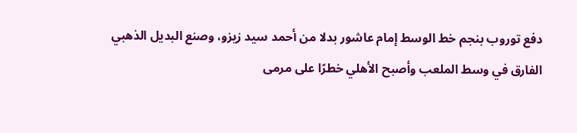دفع توروب بنجم خط الوسط إمام عاشور بدلا من أحمد سيد زيزو، وصنع البديل الذهبي الفارق في وسط الملعب وأصبح الأهلي خطرًا على مرمى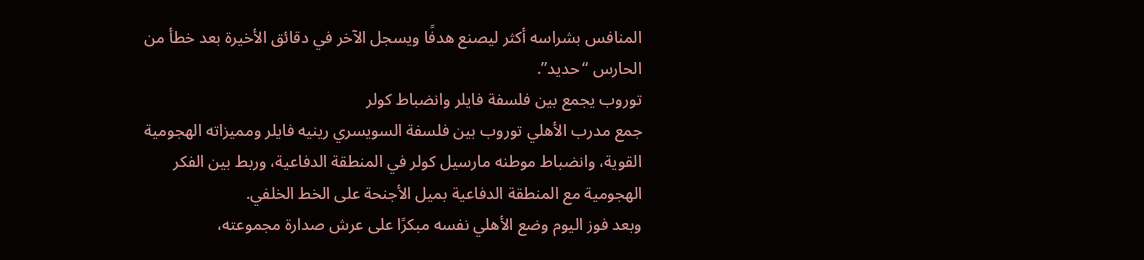المنافس بشراسه أكثر ليصنع هدفًا ويسجل الآخر في دقائق الأخيرة بعد خطأ من الحارس “حديد”.
توروب يجمع بين فلسفة فايلر وانضباط كولر
جمع مدرب الأهلي توروب بين فلسفة السويسري رينيه فايلر ومميزاته الهجومية القوية، وانضباط موطنه مارسيل كولر في المنطقة الدفاعية، وربط بين الفكر الهجومية مع المنطقة الدفاعية بميل الأجنحة على الخط الخلفي.
وبعد فوز اليوم وضع الأهلي نفسه مبكرًا على عرش صدارة مجموعته،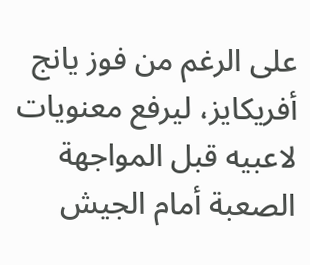على الرغم من فوز يانج أفريكايز، ليرفع معنويات لاعبيه قبل المواجهة الصعبة أمام الجيش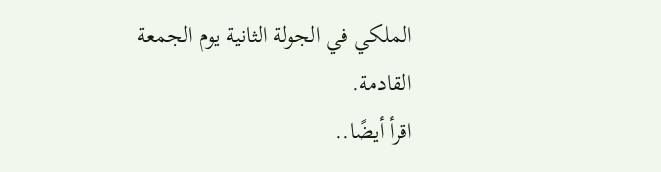الملكي في الجولة الثانية يوم الجمعة القادمة.
اقرأ أيضًا..